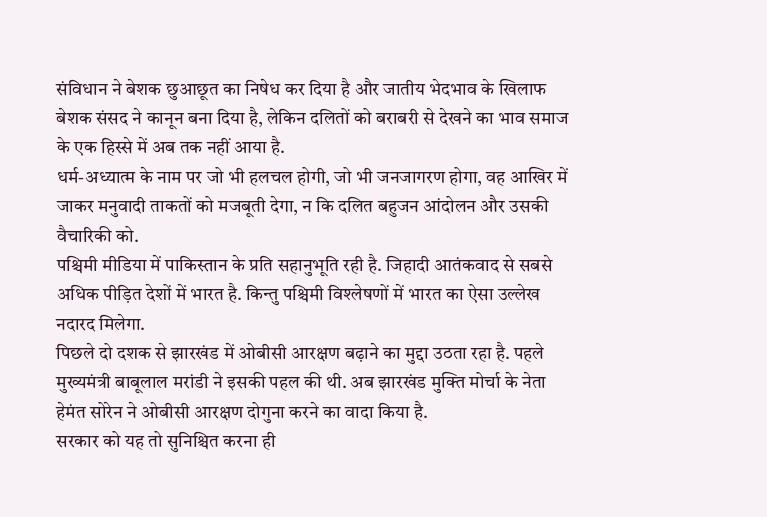संविधान ने बेशक छुआछूत का निषेध कर दिया है और जातीय भेदभाव के खिलाफ बेशक संसद ने कानून बना दिया है, लेकिन दलितों को बराबरी से देखने का भाव समाज के एक हिस्से में अब तक नहीं आया है.
धर्म-अध्यात्म के नाम पर जो भी हलचल होगी, जो भी जनजागरण होगा, वह आखिर में जाकर मनुवादी ताकतों को मजबूती देगा, न कि दलित बहुजन आंदोलन और उसकी वैचारिकी को.
पश्चिमी मीडिया में पाकिस्तान के प्रति सहानुभूति रही है. जिहादी आतंकवाद से सबसे अधिक पीड़ित देशों में भारत है. किन्तु पश्चिमी विश्लेषणों में भारत का ऐसा उल्लेख नदारद मिलेगा.
पिछले दो दशक से झारखंड में ओबीसी आरक्षण बढ़ाने का मुद्दा उठता रहा है. पहले मुख्यमंत्री बाबूलाल मरांडी ने इसकी पहल की थी. अब झारखंड मुक्ति मोर्चा के नेता हेमंत सोरेन ने ओबीसी आरक्षण दोगुना करने का वादा किया है.
सरकार को यह तो सुनिश्चित करना ही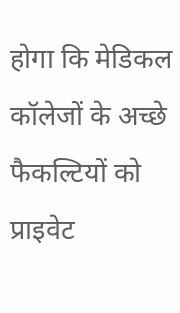होगा कि मेडिकल कॉलेजों के अच्छे फैकल्टियों को प्राइवेट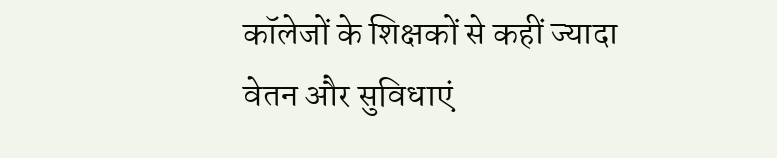कॉलेजों के शिक्षकों से कहीं ज्यादा वेतन और सुविधाएं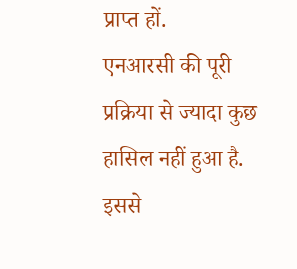प्राप्त हों.
एनआरसी की पूरी प्रक्रिया से ज्यादा कुछ हासिल नहीं हुआ है. इससे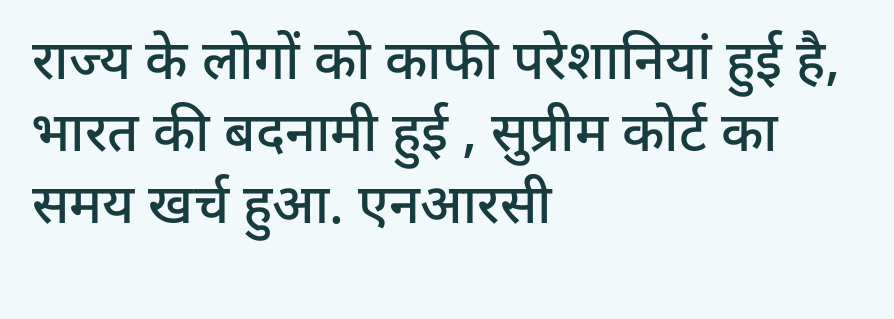राज्य के लोगों को काफी परेशानियां हुई है, भारत की बदनामी हुई , सुप्रीम कोर्ट का समय खर्च हुआ. एनआरसी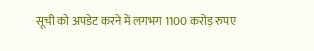सूची को अपडेट करने में लगभग 1100 करोड़ रुपए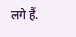लगे हैं.